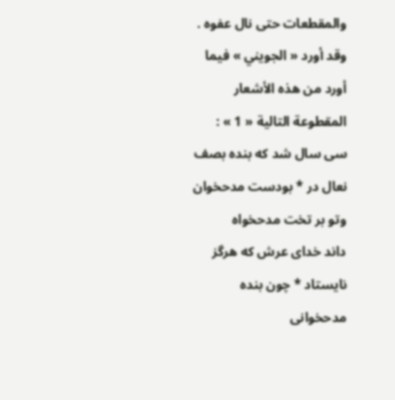والمقطعات حتى نال عفوه . وقد أورد « الجويني » فيما أورد من هذه الأشعار المقطوعة التالية « 1 » :
سى سال شد كه بنده بصف نعال در * بودست مدحخوان وتو بر تخت مدحخواه
داند خداى عرش كه هرگز نايستاد * چون بنده مدحخوانى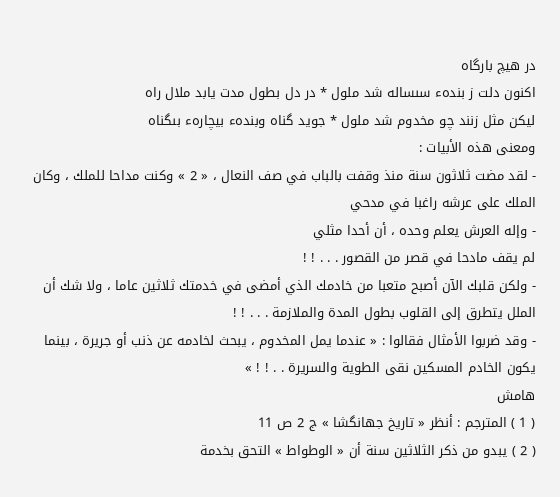در هيچ بارگاه
اكنون دلت ز بندهء سىساله شد ملول * در دل بطول مدت يابد ملال راه
ليكن مثل زنند چو مخدوم شد ملول * جويد گناه وبندهء بيچارهء بىگناه
ومعنى هذه الأبيات :
- لقد مضت ثلاثون سنة منذ وقفت بالباب في صف النعال ، « 2 » وكنت مداحا للملك ، وكان الملك على عرشه راغبا في مدحي
- وإله العرش يعلم وحده ، أن أحدا مثلي
لم يقف مادحا في قصر من القصور . . . ! !
- ولكن قلبك الآن أصبح متعبا من خادمك الذي أمضى في خدمتك ثلاثين عاما ، ولا شك أن الملل يتطرق إلى القلوب بطول المدة والملازمة . . . ! !
- وقد ضربوا الأمثال فقالوا : « عندما يمل المخدوم ، يبحث لخادمه عن ذنب أو جريرة ، بينما يكون الخادم المسكين نقى الطوية والسريرة . . ! ! »
هامش
( 1 ) المترجم : أنظر « تاريخ جهانگشا » ج 2 ص 11
( 2 ) يبدو من ذكر الثلاثين سنة أن « الوطواط » التحق بخدمة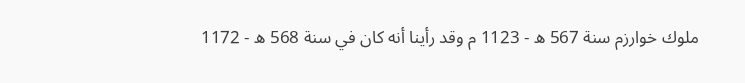ملوك خوارزم سنة 567 ه - 1123 م وقد رأينا أنه كان في سنة 568 ه - 1172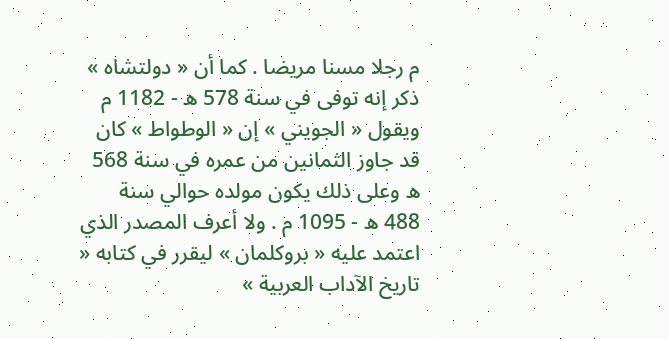م رجلا مسنا مريضا . كما أن « دولتشاه » ذكر إنه توفى في سنة 578 ه - 1182 م ويقول « الجويني » إن « الوطواط » كان قد جاوز الثمانين من عمره في سنة 568 ه وعلى ذلك يكون مولده حوالي سنة 488 ه - 1095 م . ولا أعرف المصدر الذي اعتمد عليه « بروكلمان » ليقرر في كتابه « تاريخ الآداب العربية »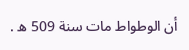أن الوطواط مات سنة 509 ه .